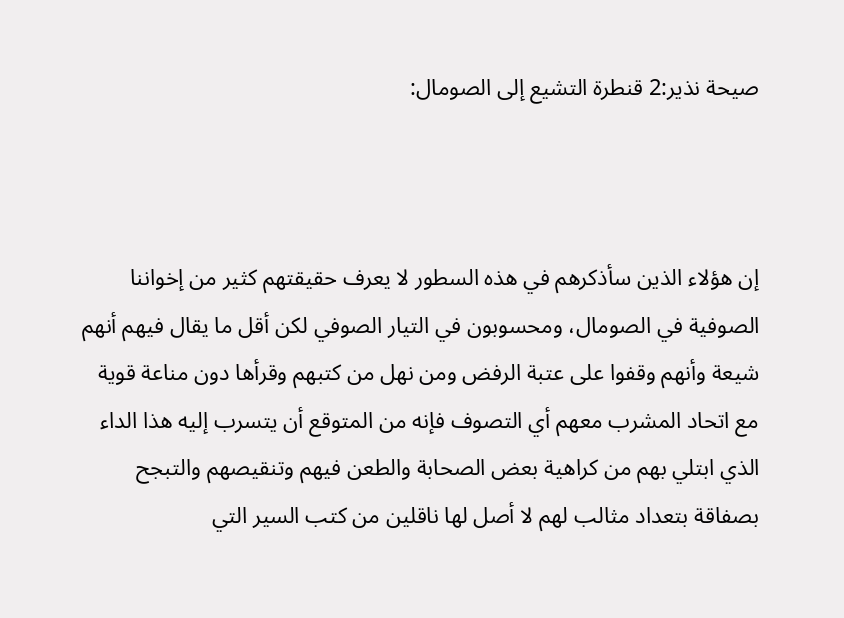صيحة نذير:2 قنطرة التشيع إلى الصومال:



إن هؤلاء الذين سأذكرهم في هذه السطور لا يعرف حقيقتهم كثير من إخواننا الصوفية في الصومال، ومحسوبون في التيار الصوفي لكن أقل ما يقال فيهم أنهم شيعة وأنهم وقفوا على عتبة الرفض ومن نهل من كتبهم وقرأها دون مناعة قوية مع اتحاد المشرب معهم أي التصوف فإنه من المتوقع أن يتسرب إليه هذا الداء الذي ابتلي بهم من كراهية بعض الصحابة والطعن فيهم وتنقيصهم والتبجح بصفاقة بتعداد مثالب لهم لا أصل لها ناقلين من كتب السير التي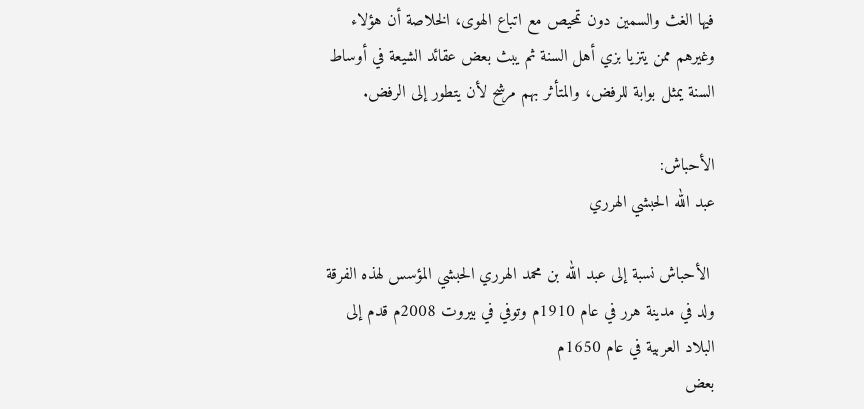فيها الغث والسمين دون تمحيص مع اتباع الهوى، الخلاصة أن هؤلاء وغيرهم ممن يتزيا بزي أهل السنة ثم يبث بعض عقائد الشيعة في أوساط السنة يمثل بوابة للرفض، والمتأثر بهم مرشح لأن يتطور إلى الرفض.

الأحباش:
عبد الله الحبشي الهرري

 الأحباش نسبة إلى عبد الله بن محمد الهرري الحبشي المؤسس لهذه الفرقة ولد في مدينة هرر في عام 1910م وتوفي في بيروت 2008م قدم إلى البلاد العربية في عام 1650م
بعض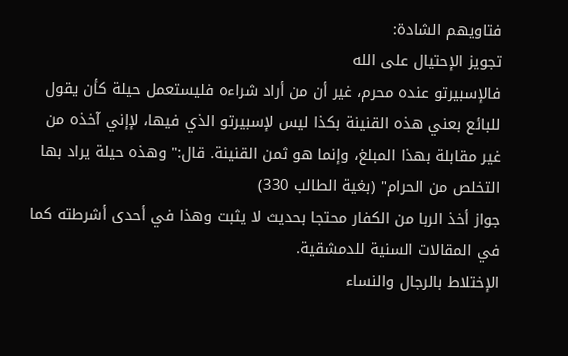فتاويهم الشادة:
تجويز الإحتيال على الله
فالإسبيرتو عنده محرم، غير أن من أراد شراءه فليستعمل حيلة كأن يقول للبائع بعني هذه القنينة بكذا ليس لإسبيرتو الذي فيها، لإإني آخذه من غير مقابلة بهذا المبلغ، وإنما هو ثمن القنينة. قال:" وهذه حيلة يراد بها التخلص من الحرام" (بغية الطالب 330)
جواز أخذ الربا من الكفار محتجا بحديث لا يثبت وهذا في أحدى أشرطته كما في المقالات السنية للدمشقية.
الإختلاط بالرجال والنساء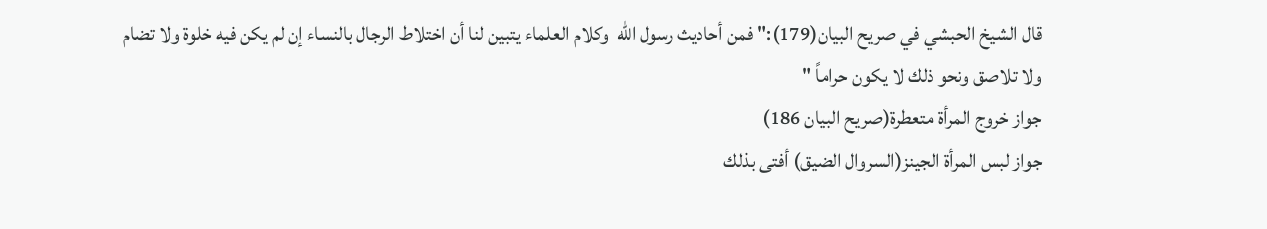قال الشيخ الحبشي في صريح البيان(179):" فمن أحاديث رسول الله  وكلام العلماء يتبين لنا أن اختلاط الرجال بالنساء إن لم يكن فيه خلوة ولا تضام ولا تلاصق ونحو ذلك لا يكون حراماً "
جواز خروج المرأة متعطرة(صريح البيان 186)
جواز لبس المرأة الجينز(السروال الضيق) أفتى بذلك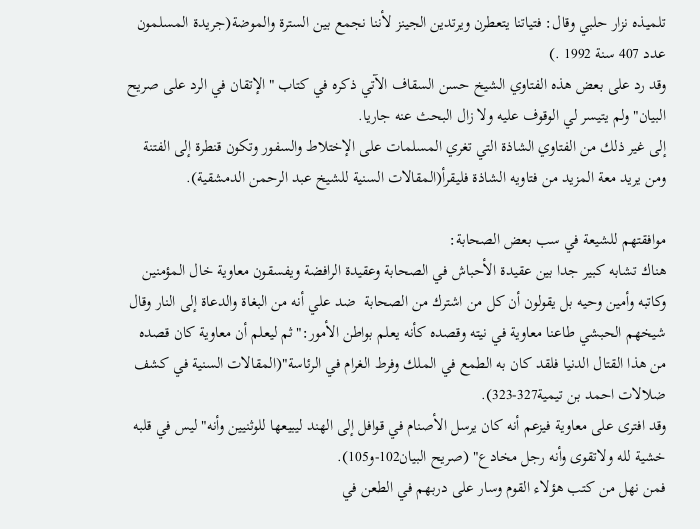تلميذه نزار حلبي وقال: فتياتنا يتعطرن ويرتدين الجينز لأننا نجمع بين السترة والموضة(جريدة المسلمون عدد 407 سنة 1992 .)
وقد رد على بعض هذه الفتاوي الشيخ حسن السقاف الآتي ذكره في كتاب "الإتقان في الرد على صريح البيان" ولم يتيسر لي الوقوف عليه ولا زال البحث عنه جاريا.
إلى غير ذلك من الفتاوي الشاذة التي تغري المسلمات على الإختلاط والسفور وتكون قنطرة إلى الفتنة ومن يريد معة المزيد من فتاويه الشاذة فليقرأ(المقالات السنية للشيخ عبد الرحمن الدمشقية).

موافقتهم للشيعة في سب بعض الصحابة:
هناك تشابه كبير جدا بين عقيدة الأحباش في الصحابة وعقيدة الرافضة ويفسقون معاوية خال المؤمنين وكاتبه وأمين وحيه بل يقولون أن كل من اشترك من الصحابة  ضد علي أنه من البغاة والدعاة إلى النار وقال شيخهم الحبشي طاعنا معاوية في نيته وقصده كأنه يعلم بواطن الأمور:"ثم ليعلم أن معاوية كان قصده من هذا القتال الدنيا فلقد كان به الطمع في الملك وفرط الغرام في الرئاسة"(المقالات السنية في كشف ضلالات احمد بن تيمية327-323).
وقد افترى على معاوية فيزعم أنه كان يرسل الأصنام في قوافل إلى الهند ليبيعها للوثنيين وأنه" ليس في قلبه خشية لله ولاتقوى وأنه رجل مخادع" (صريح البيان102-و105).
فمن نهل من كتب هؤلاء القوم وسار على دربهم في الطعن في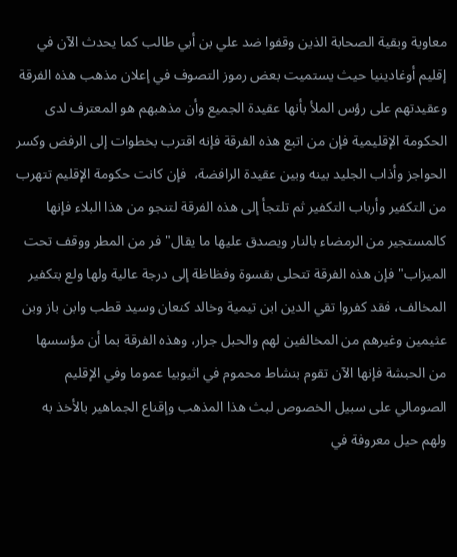معاوية وبقية الصحابة الذين وقفوا ضد علي بن أبي طالب كما يحدث الآن في إقليم أوغادينيا حيث يستميت بعض رموز التصوف في إعلان مذهب هذه الفرقة وعقيدتهم على رؤس الملأ بأنها عقيدة الجميع وأن مذهبهم هو المعترف لدى الحكومة الإقليمية فإن من اتبع هذه الفرقة فإنه اقترب بخطوات إلى الرفض وكسر الحواجز وأذاب الجليد بينه وبين عقيدة الرافضة،  فإن كانت حكومة الإقليم تتهرب من التكفير وأرباب التكفير ثم تلتجأ إلى هذه الفرقة لتنجو من هذا البلاء فإنها كالمستجير من الرمضاء بالنار ويصدق عليها ما يقال" فر من المطر ووقف تحت الميزاب" فإن هذه الفرقة تتحلى بقسوة وفظاظة إلى درجة عالية ولها ولع بتكفير المخالف، فقد كفروا تقي الدين ابن تيمية وخالد كنعان وسيد قطب وابن باز وبن عثيمين وغيرهم من المخالفين لهم والحبل جرار، وهذه الفرقة بما أن مؤسسها من الحبشة فإنها الآن تقوم بنشاط محموم في اثيوبيا عموما وفي الإقليم الصومالي على سبيل الخصوص لبث هذا المذهب وإقناع الجماهير بالأخذ به ولهم حيل معروفة في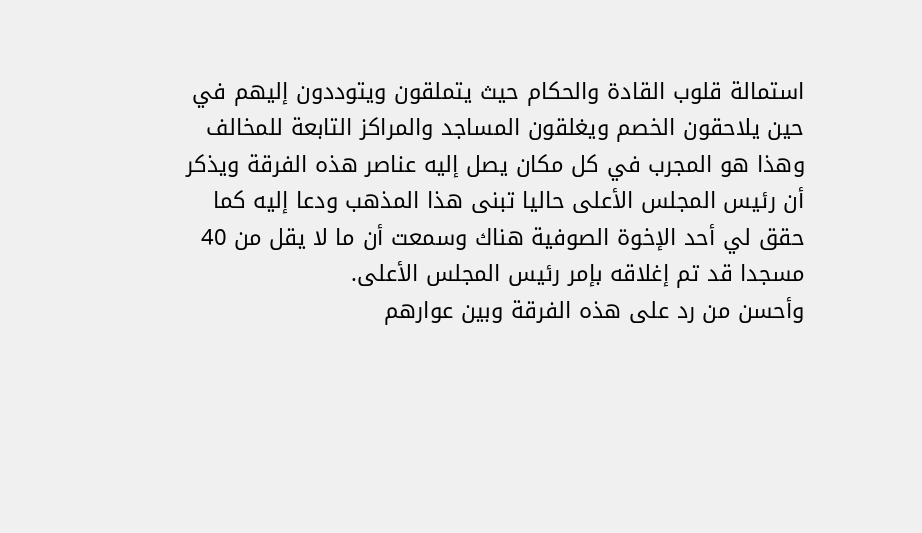استمالة قلوب القادة والحكام حيث يتملقون ويتوددون إليهم في حين يلاحقون الخصم ويغلقون المساجد والمراكز التابعة للمخالف وهذا هو المجرب في كل مكان يصل إليه عناصر هذه الفرقة ويذكر أن رئيس المجلس الأعلى حاليا تبنى هذا المذهب ودعا إليه كما حقق لي أحد الإخوة الصوفية هناك وسمعت أن ما لا يقل من 40 مسجدا قد تم إغلاقه بإمر رئيس المجلس الأعلى.
وأحسن من رد على هذه الفرقة وبين عوارهم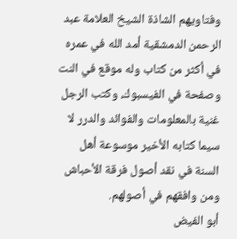وفتاويهم الشاذة الشيخ العلامة عبد الرحمن الدمشقية أمد الله في عمره في أكثر من كتاب وله موقع في النت وصفحة في الفيسبوك، وكتب الرجل غنية بالمعلومات والفوائد والدرر لا سيما كتابه الأخير موسوعة أهل السنة في نقد أصول فرقة الأحباش ومن وافقهم في أصولهم.
أبو الفيض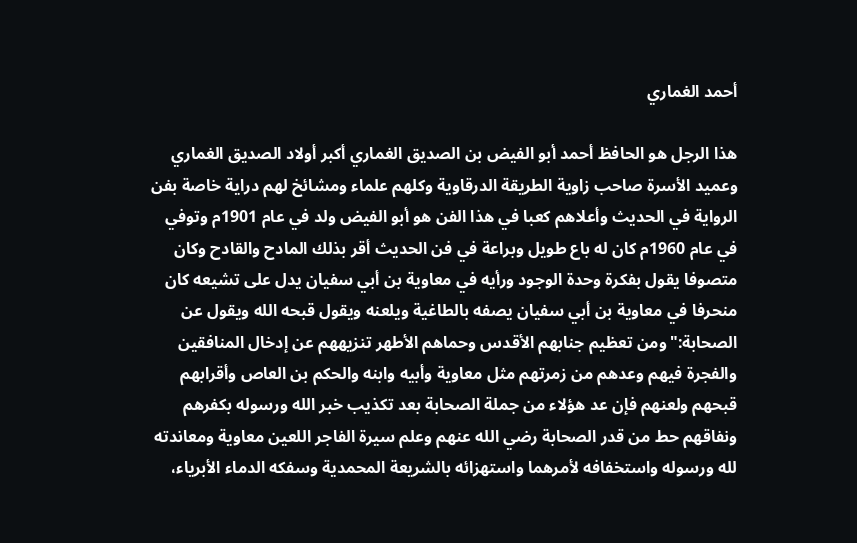أحمد الغماري

هذا الرجل هو الحافظ أحمد أبو الفيض بن الصديق الغماري أكبر أولاد الصديق الغماري  وعميد الأسرة صاحب زاوية الطريقة الدرقاوية وكلهم علماء ومشائخ لهم دراية خاصة بفن الرواية في الحديث وأعلاهم كعبا في هذا الفن هو أبو الفيض ولد في عام 1901م وتوفي في عام 1960م كان له باع طويل وبراعة في فن الحديث أقر بذلك المادح والقادح وكان متصوفا يقول بفكرة وحدة الوجود ورأيه في معاوية بن أبي سفيان يدل على تشيعه كان منحرفا في معاوية بن أبي سفيان يصفه بالطاغية ويلعنه ويقول قبحه الله ويقول عن الصحابة:"ومن تعظيم جنابهم الأقدس وحماهم الأطهر تنزيههم عن إدخال المنافقين والفجرة فيهم وعدهم من زمرتهم مثل معاوية وأبيه وابنه والحكم بن العاص وأقرابهم قبحهم ولعنهم فإن عد هؤلاء من جملة الصحابة بعد تكذيب خبر الله ورسوله بكفرهم ونفاقهم حط من قدر الصحابة رضي الله عنهم وعلم سيرة الفاجر اللعين معاوية ومعاندته لله ورسوله واستخفافه لأمرهما واستهزائه بالشريعة المحمدية وسفكه الدماء الأبرياء،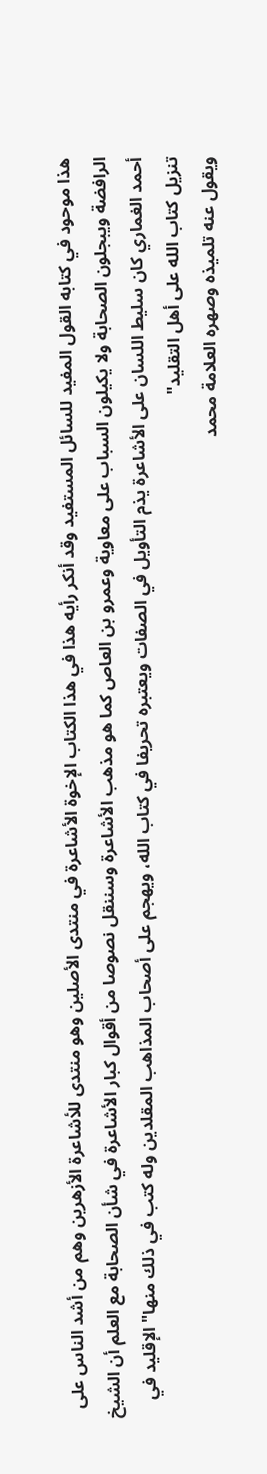هذا موحود في كتابه القول المفيد للسائل المستفيد وقد أنكر رأيه هذا في هذا الكتاب الإخوة الأشاعرة في منتدى الأصلين وهو منتدى للأشاعرة الأزهرين وهم من أشد الناس على الرافضة ويبجلون الصحابة ولا يكيلون السباب على معاوية وعمرو بن العاص كما هو مذهب الأشاعرة وسننقل نصوصا من أقوال كبار الأشاعرة في شأن الصحابة مع العلم أن الشيخ أحمد الغماري كان سليط اللسان على الأشاعرة يذم التأويل في الصفات ويعتبره تحريفا في كتاب الله، ويهجم على أصحاب المذاهب المقلدين وله كتب في ذلك منها" الإقليد في تنزيل كتاب الله على أهل التقليد"
ويقول عنه تلميذه وصهره العلامة محمد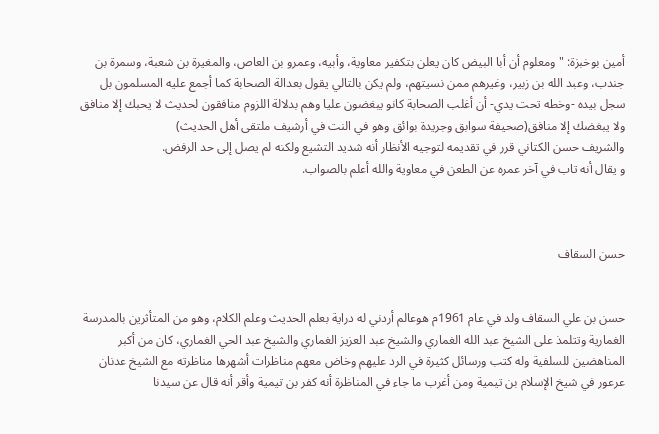أمين بوخبزة: " ومعلوم أن أبا البيض كان يعلن بتكفير معاوية، وأبيه، وعمرو بن العاص، والمغيرة بن شعبة، وسمرة بن جندب، وعبد الله بن زبير، وغيرهم ممن نسيتهم، ولم يكن بالتالي يقول بعدالة الصحابة كما أجمع عليه المسلمون بل سجل بيده -وخطه تحت يدي- أن أغلب الصحابة كانو يبغضون عليا وهم بدلالة اللزوم منافقون لحديث لا يحبك إلا منافق ولا يبغضك إلا منافق(صحيفة سوابق وجريدة بوائق وهو في النت في أرشيف ملتقى أهل الحديث)
والشريف حسن الكتاني قرر في تقديمه لتوجيه الأنظار أنه شديد التشيع ولكنه لم يصل إلى حد الرفض.
و يقال أنه تاب في آخر عمره عن الطعن في معاوية والله أعلم بالصواب.



حسن السقاف


حسن بن علي السقاف ولد في عام 1961م هوعالم أردني له دراية بعلم الحديث وعلم الكلام، وهو من المتأثرين بالمدرسة الغمارية وتتلمذ على الشيخ عبد الله الغماري والشيخ عبد العزيز الغماري والشيخ عبد الحي الغماري، كان من أكبر المناهضين للسلفية وله كتب ورسائل كثيرة في الرد عليهم وخاض معهم مناظرات أشهرها مناظرته مع الشيخ عدنان عرعور في شيخ الإسلام بن تيمية ومن أغرب ما جاء في المناظرة أنه كفر بن تيمية وأقر أنه قال عن سيدنا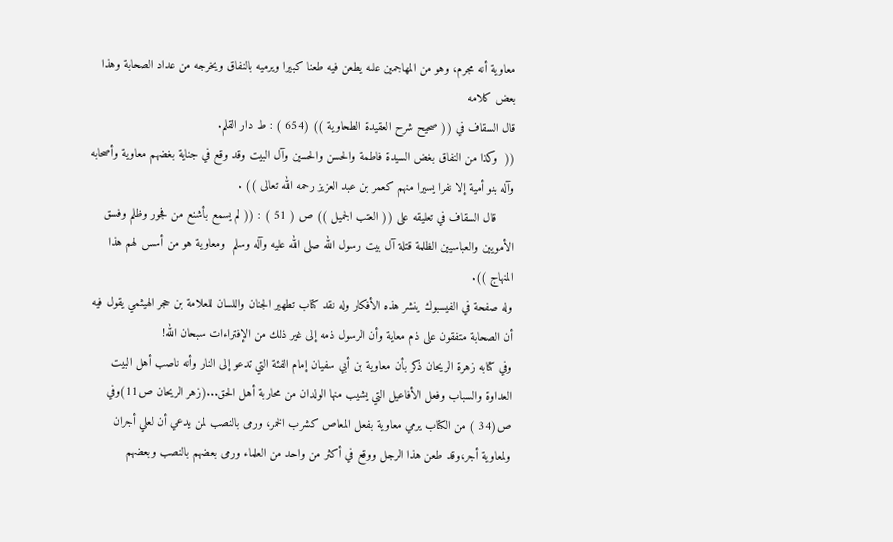معاوية أنه مجرم، وهو من المهاجمين علىه يطعن فيه طعنا كبيرا ويرميه بالنفاق ويخرجه من عداد الصحابة وهذا بعض كلامه
قال السقاف في (( صحيح شرح العقيدة الطحاوية )) (654 ) : ط دار القلم.
((  وكذا من النفاق بغض السيدة فاطمة والحسن والحسين وآل البيت وقد وقع في جناية بغضهم معاوية وأصحابه وآله بنو أمية إلا نفرا يسيرا منهم كعمر بن عبد العزيز رحمه الله تعالى )) .
     قال السقاف في تعليقه على (( العتب الجميل )) ص ( 51 ) : (( لم يسمع بأشنع من فجور وظلم وفسق الأمويين والعباسيين الظلمة قتلة آل بيت رسول الله صلى الله عليه وآله وسلم  ومعاوية هو من أسس لهم هذا المنهاج )).
وله صفحة في الفيسبوك ينشر هذه الأفكار وله نقد كتاب تطهير الجنان واللسان للعلامة بن حجر الهيثمي يقول فيه أن الصحابة متفقون على ذم معاية وأن الرسول ذمه إلى غير ذلك من الإفتراءات سبحان الله!
وفي كتابه زهرة الريحان ذكر بأن معاوية بن أبي سفيان إمام الفئة التي تدعو إلى النار وأنه ناصب أهل البيت العداوة والسباب وفعل الأفاعيل التي يشيب منها الولدان من محاربة أهل الحق...(زهر الريحان ص11)وفي ص(34 ) من الكتاب يرمي معاوية بفعل المعاص كشرب الخمر، ورمى بالنصب لمن يدعي أن لعلي أجران ولمعاوية أجر،وقد طعن هذا الرجل ووقع في أكثر من واحد من العلماء ورمى بعضهم بالنصب وبعضهم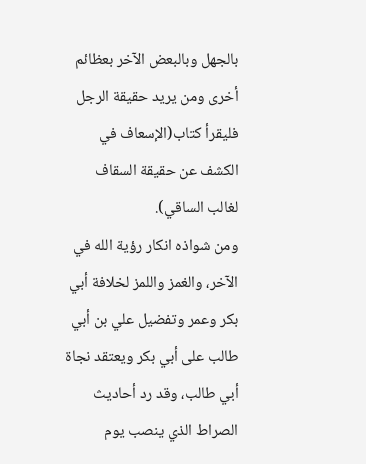بالجهل وبالبعض الآخر بعظائم أخرى ومن يريد حقيقة الرجل فليقرأ كتاب(الإسعاف في الكشف عن حقيقة السقاف لغالب الساقي).
ومن شواذه انكار رؤية الله في الآخر، والغمز واللمز لخلافة أبي بكر وعمر وتفضيل علي بن أبي طالب على أبي بكر ويعتقد نجاة أبي طالب، وقد رد أحاديث الصراط الذي ينصب يوم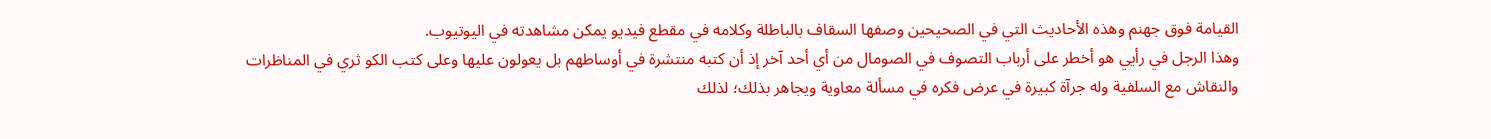القيامة فوق جهنم وهذه الأحاديث التي في الصحيحين وصفها السقاف بالباطلة وكلامه في مقطع فيديو يمكن مشاهدته في اليوتيوب.
وهذا الرجل في رأيي هو أخطر على أرباب التصوف في الصومال من أي أحد آخر إذ أن كتبه منتشرة في أوساطهم بل يعولون عليها وعلى كتب الكو ثري في المناظرات والنقاش مع السلفية وله جرآة كبيرة في عرض فكره في مسألة معاوية ويجاهر بذلك؛ لذلك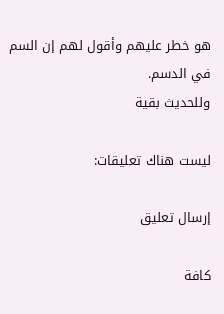هو خطر عليهم وأقول لهم إن السم في الدسم.
وللحديث بقية

ليست هناك تعليقات:

إرسال تعليق

كافة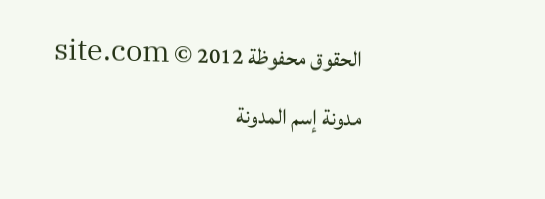الحقوق محفوظة 2012 © site.com مدونة إسم المدونة